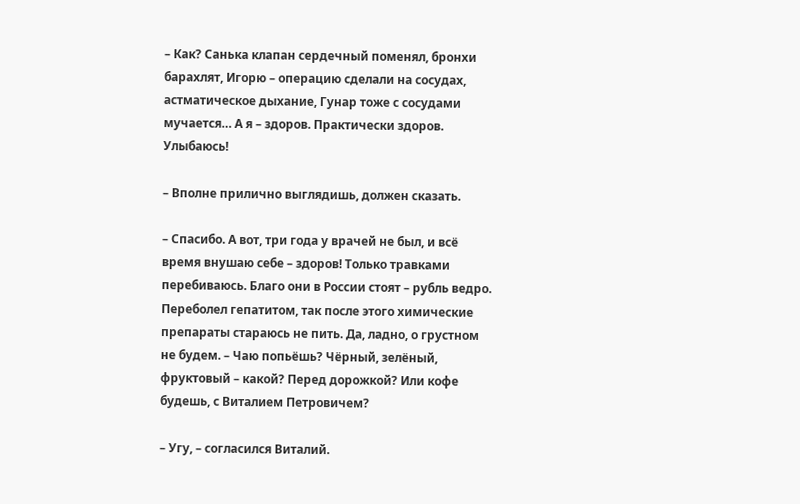– Как? Санька клапан сердечный поменял, бронхи барахлят, Игорю – операцию сделали на сосудах, астматическое дыхание, Гунар тоже с сосудами мучается… А я – здоров. Практически здоров. Улыбаюсь!

– Вполне прилично выглядишь, должен сказать.

– Спасибо. А вот, три года у врачей не был, и всё время внушаю себе – здоров! Только травками перебиваюсь. Благо они в России стоят – рубль ведро. Переболел гепатитом, так после этого химические препараты стараюсь не пить. Да, ладно, о грустном не будем. – Чаю попьёшь? Чёрный, зелёный, фруктовый – какой? Перед дорожкой? Или кофе будешь, с Виталием Петровичем?

– Угу, – согласился Виталий.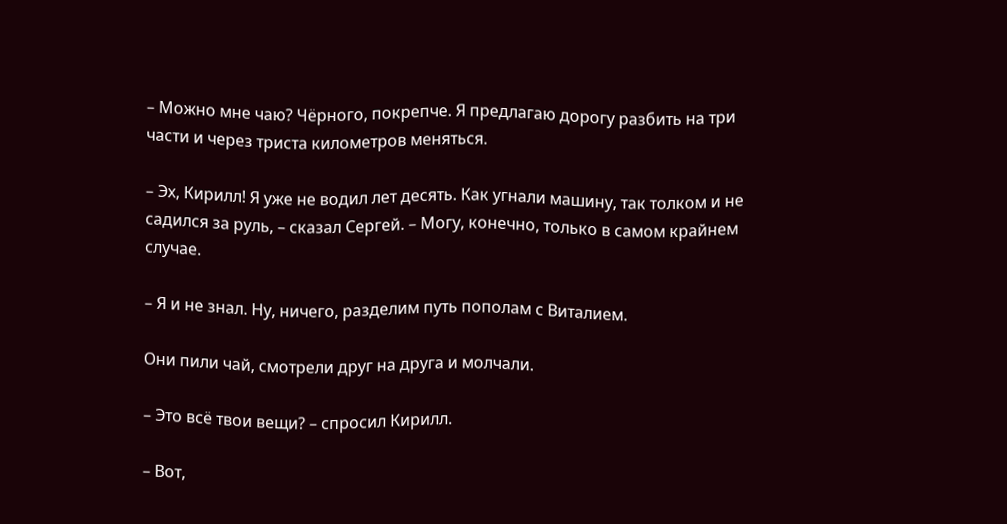– Можно мне чаю? Чёрного, покрепче. Я предлагаю дорогу разбить на три части и через триста километров меняться.

– Эх, Кирилл! Я уже не водил лет десять. Как угнали машину, так толком и не садился за руль, – сказал Сергей. – Могу, конечно, только в самом крайнем случае.

– Я и не знал. Ну, ничего, разделим путь пополам с Виталием.

Они пили чай, смотрели друг на друга и молчали.

– Это всё твои вещи? – спросил Кирилл.

– Вот,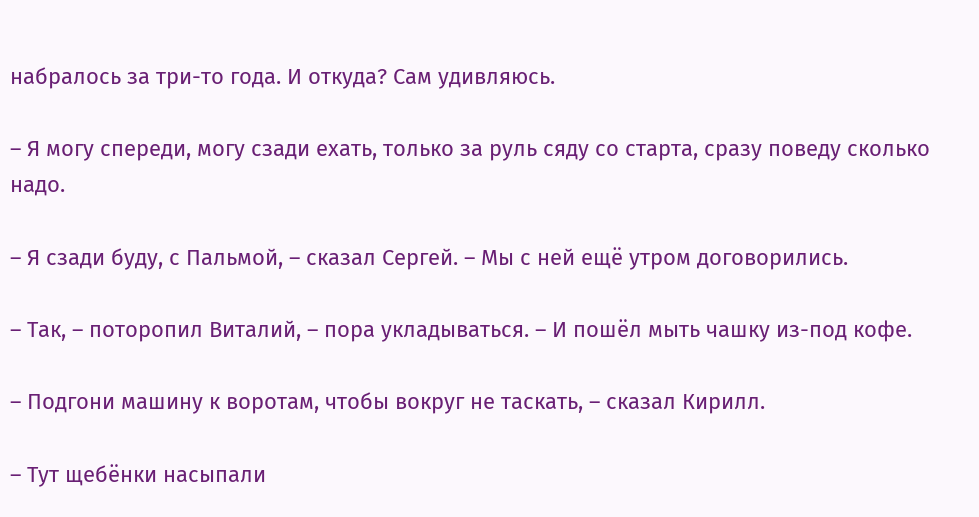набралось за три-то года. И откуда? Сам удивляюсь.

– Я могу спереди, могу сзади ехать, только за руль сяду со старта, сразу поведу сколько надо.

– Я сзади буду, с Пальмой, – сказал Сергей. – Мы с ней ещё утром договорились.

– Так, – поторопил Виталий, – пора укладываться. – И пошёл мыть чашку из-под кофе.

– Подгони машину к воротам, чтобы вокруг не таскать, – сказал Кирилл.

– Тут щебёнки насыпали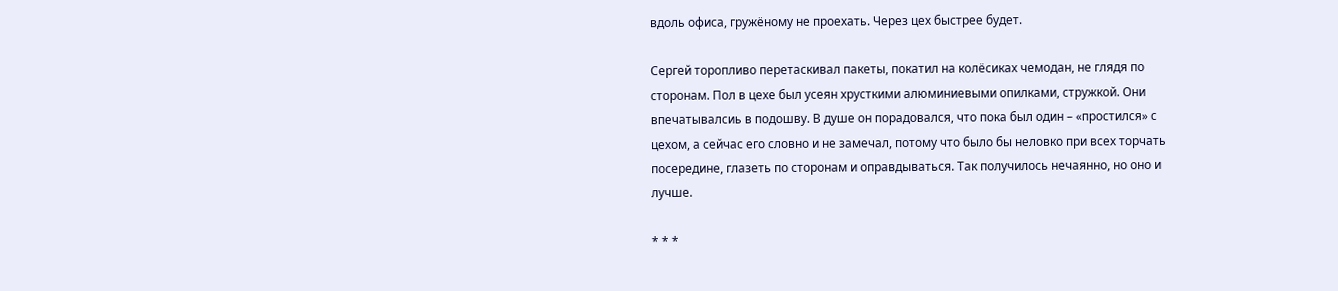вдоль офиса, гружёному не проехать. Через цех быстрее будет.

Сергей торопливо перетаскивал пакеты, покатил на колёсиках чемодан, не глядя по сторонам. Пол в цехе был усеян хрусткими алюминиевыми опилками, стружкой. Они впечатывалсиь в подошву. В душе он порадовался, что пока был один – «простился» с цехом, а сейчас его словно и не замечал, потому что было бы неловко при всех торчать посередине, глазеть по сторонам и оправдываться. Так получилось нечаянно, но оно и лучше.

* * *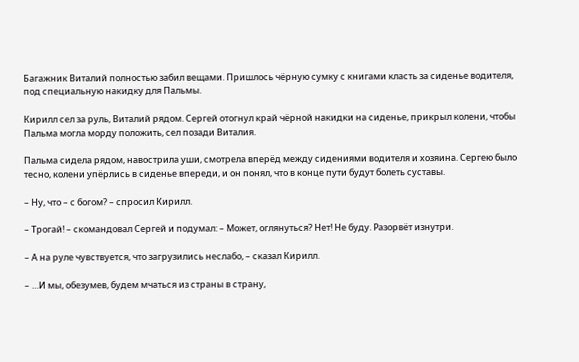Багажник Виталий полностью забил вещами. Пришлось чёрную сумку с книгами класть за сиденье водителя, под специальную накидку для Пальмы.

Кирилл сел за руль, Виталий рядом. Сергей отогнул край чёрной накидки на сиденье, прикрыл колени, чтобы Пальма могла морду положить, сел позади Виталия.

Пальма сидела рядом, навострила уши, смотрела вперёд между сидениями водителя и хозяина. Сергею было тесно, колени упёрлись в сиденье впереди, и он понял, что в конце пути будут болеть суставы.

– Ну, что – с богом? – спросил Кирилл.

– Трогай! – скомандовал Сергей и подумал: – Может, оглянуться? Нет! Не буду. Разорвёт изнутри.

– А на руле чувствуется, что загрузились неслабо, – сказал Кирилл.

– …И мы, обезумев, будем мчаться из страны в страну,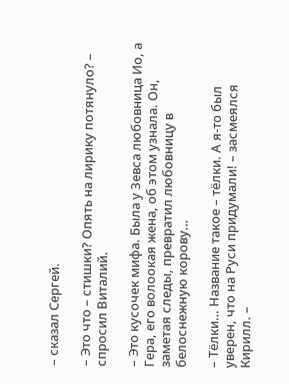– сказал Сергей.

– Это что – стишки? Опять на лирику потянуло? – спросил Виталий.

– Это кусочек мифа. Была у Зевса любовница Ио, а Гера, его волоокая жена, об этом узнала. Он, заметая следы, превратил любовницу в белоснежную корову…

– Тёлки… Название такое – тёлки. А я-то был уверен, что на Руси придумали! – засмеялся Кирилл. –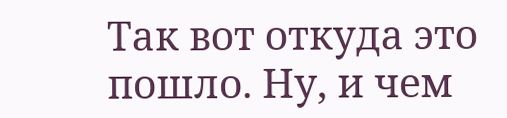Так вот откуда это пошло. Ну, и чем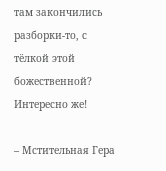там закончились разборки-то, с тёлкой этой божественной? Интересно же!

– Мстительная Гера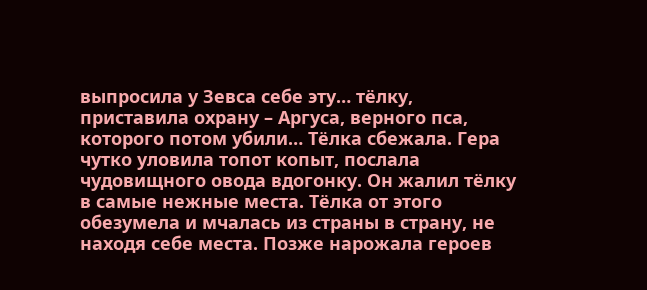выпросила у Зевса себе эту… тёлку, приставила охрану – Аргуса, верного пса, которого потом убили… Тёлка сбежала. Гера чутко уловила топот копыт, послала чудовищного овода вдогонку. Он жалил тёлку в самые нежные места. Тёлка от этого обезумела и мчалась из страны в страну, не находя себе места. Позже нарожала героев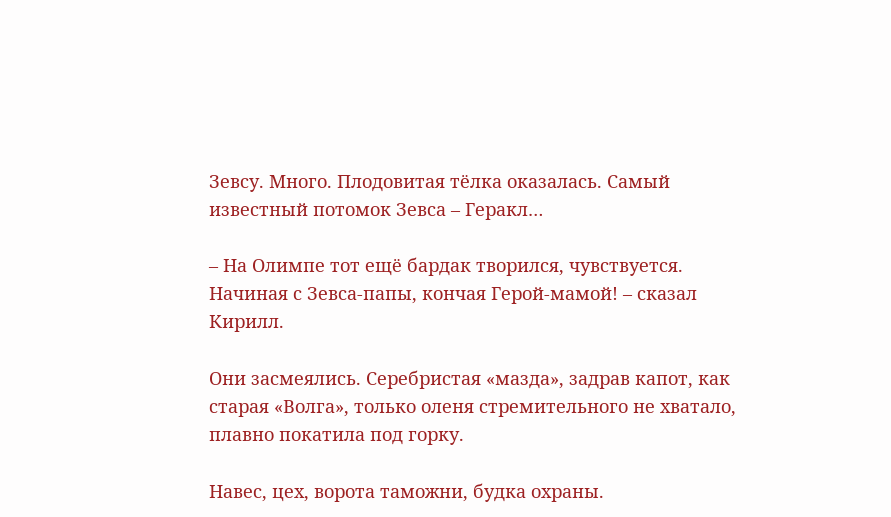Зевсу. Много. Плодовитая тёлка оказалась. Самый известный потомок Зевса – Геракл…

– На Олимпе тот ещё бардак творился, чувствуется. Начиная с Зевса-папы, кончая Герой-мамой! – сказал Кирилл.

Они засмеялись. Серебристая «мазда», задрав капот, как старая «Волга», только оленя стремительного не хватало, плавно покатила под горку.

Навес, цех, ворота таможни, будка охраны.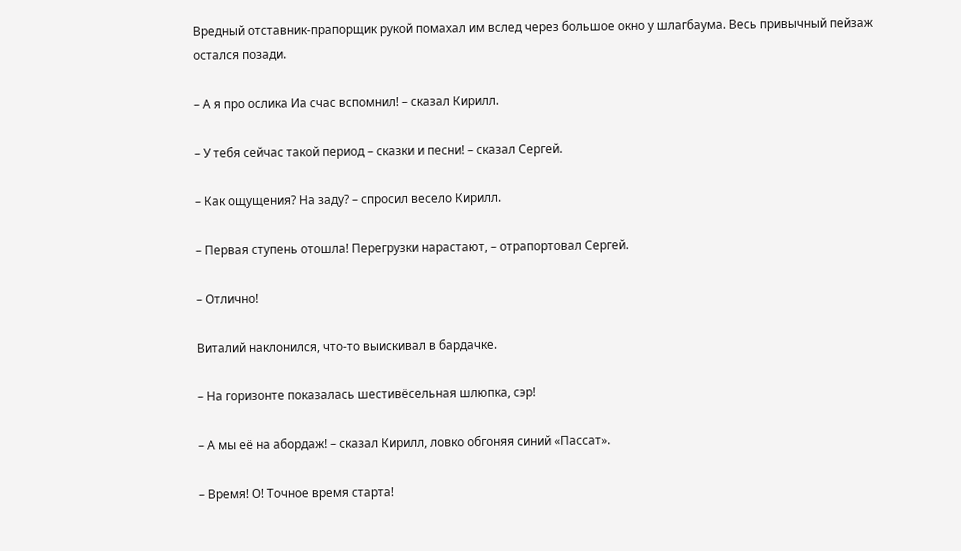Вредный отставник-прапорщик рукой помахал им вслед через большое окно у шлагбаума. Весь привычный пейзаж остался позади.

– А я про ослика Иа счас вспомнил! – сказал Кирилл.

– У тебя сейчас такой период – сказки и песни! – сказал Сергей.

– Как ощущения? На заду? – спросил весело Кирилл.

– Первая ступень отошла! Перегрузки нарастают, – отрапортовал Сергей.

– Отлично!

Виталий наклонился, что-то выискивал в бардачке.

– На горизонте показалась шестивёсельная шлюпка, сэр!

– А мы её на абордаж! – сказал Кирилл, ловко обгоняя синий «Пассат».

– Время! О! Точное время старта!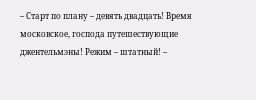– Старт по плану – девять двадцать! Время московское, господа путешествующие джентельмэны! Режим – штатный! –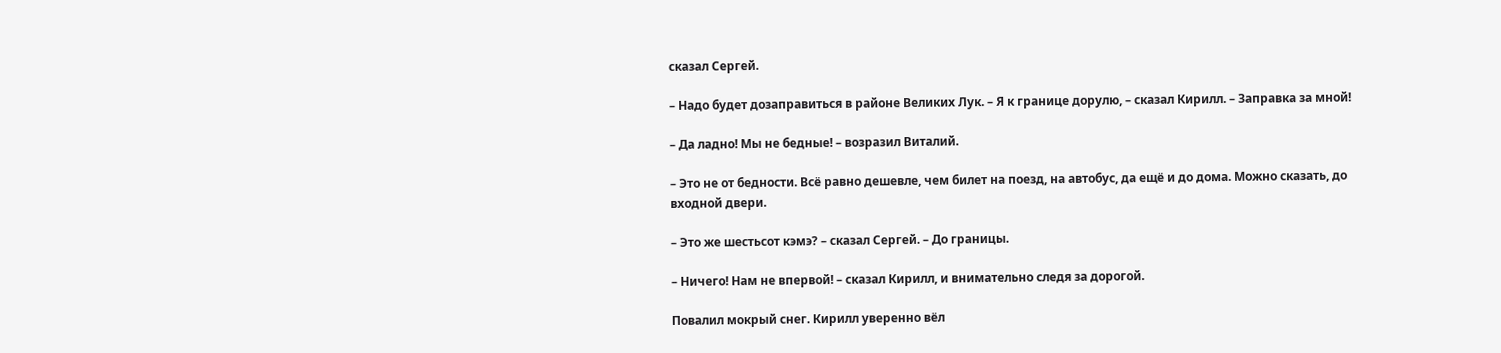сказал Сергей.

– Надо будет дозаправиться в районе Великих Лук. – Я к границе дорулю, – сказал Кирилл. – Заправка за мной!

– Да ладно! Мы не бедные! – возразил Виталий.

– Это не от бедности. Всё равно дешевле, чем билет на поезд, на автобус, да ещё и до дома. Можно сказать, до входной двери.

– Это же шестьсот кэмэ? – сказал Сергей. – До границы.

– Ничего! Нам не впервой! – сказал Кирилл, и внимательно следя за дорогой.

Повалил мокрый снег. Кирилл уверенно вёл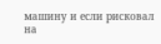машину и если рисковал на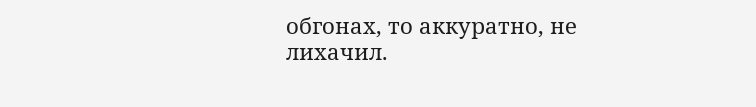обгонах, то аккуратно, не лихачил.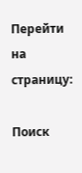Перейти на страницу:

Поиск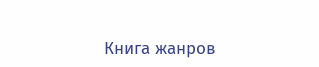Книга жанров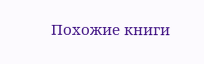Похожие книги